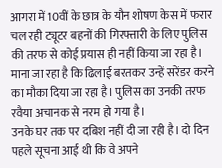आगरा में 10वीं के छात्र के यौन शोषण केस में फरार चल रही ट्यूटर बहनों की गिरफ्तारी के लिए पुलिस की तरफ से कोई प्रयास ही नहीं किया जा रहा है। माना जा रहा है कि ढिलाई बरतकर उन्हें सरेंडर करने का मौका दिया जा रहा है। पुलिस का उनकी तरफ रवैया अचानक से नरम हो गया है।
उनके घर तक पर दबिश नहीं दी जा रही है। दो दिन पहले सूचना आई थी कि वे अपने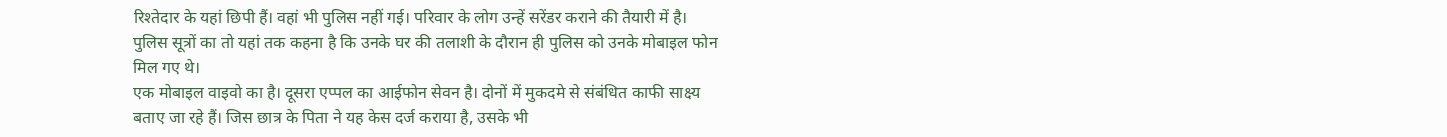रिश्तेदार के यहां छिपी हैं। वहां भी पुलिस नहीं गई। परिवार के लोग उन्हें सरेंडर कराने की तैयारी में है। पुलिस सूत्रों का तो यहां तक कहना है कि उनके घर की तलाशी के दौरान ही पुलिस को उनके मोबाइल फोन मिल गए थे।
एक मोबाइल वाइवो का है। दूसरा एप्पल का आईफोन सेवन है। दोनों में मुकदमे से संबंधित काफी साक्ष्य बताए जा रहे हैं। जिस छात्र के पिता ने यह केस दर्ज कराया है, उसके भी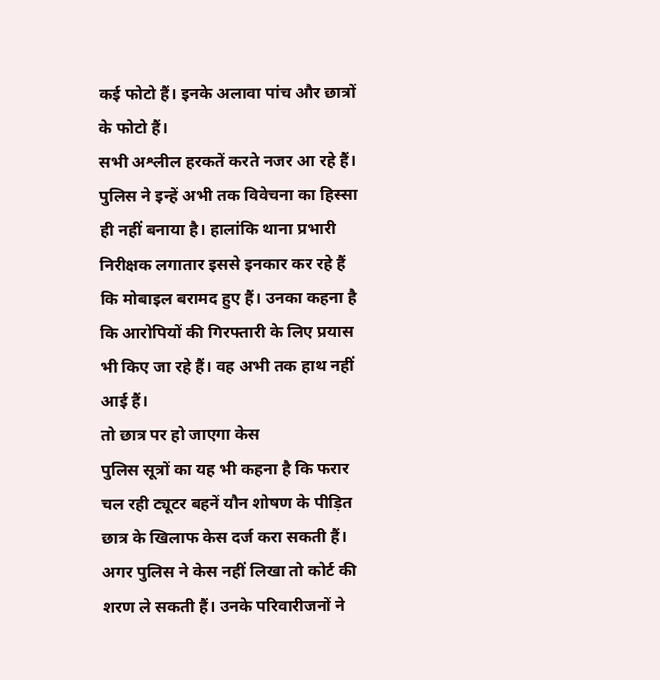कई फोटो हैं। इनके अलावा पांच और छात्रों के फोटो हैं।
सभी अश्लील हरकतें करते नजर आ रहे हैं। पुलिस ने इन्हें अभी तक विवेचना का हिस्सा ही नहीं बनाया है। हालांकि थाना प्रभारी निरीक्षक लगातार इससे इनकार कर रहे हैं कि मोबाइल बरामद हुए हैं। उनका कहना है कि आरोपियों की गिरफ्तारी के लिए प्रयास भी किए जा रहे हैं। वह अभी तक हाथ नहीं आई हैं।
तो छात्र पर हो जाएगा केस
पुलिस सूत्रों का यह भी कहना है कि फरार चल रही ट्यूटर बहनें यौन शोषण के पीड़ित छात्र के खिलाफ केस दर्ज करा सकती हैं। अगर पुलिस ने केस नहीं लिखा तो कोर्ट की शरण ले सकती हैं। उनके परिवारीजनों ने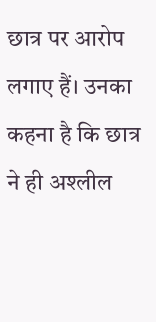छात्र पर आरोप लगाए हैं। उनका कहना है कि छात्र ने ही अश्लील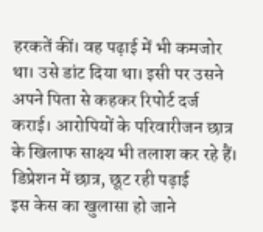हरकतें कीं। वह पढ़ाई में भी कमजोर था। उसे डांट दिया था। इसी पर उसने अपने पिता से कहकर रिपोर्ट दर्ज कराई। आरोपियों के परिवारीजन छात्र के खिलाफ साक्ष्य भी तलाश कर रहे हैं।
डिप्रेशन में छात्र, छूट रही पढ़ाई
इस केस का खुलासा हो जाने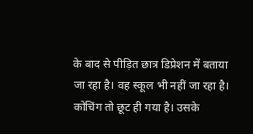के बाद से पीड़ित छात्र डिप्रेशन में बताया जा रहा है। वह स्कूल भी नहीं जा रहा है। कोचिंग तो छूट ही गया है। उसके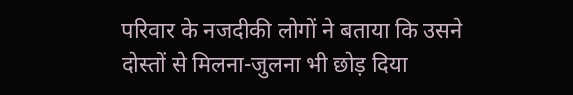परिवार के नजदीकी लोगों ने बताया कि उसने दोस्तों से मिलना-जुलना भी छोड़ दिया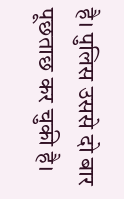है। पुलिस उससे दो बार पूछताछ कर चुकी है।